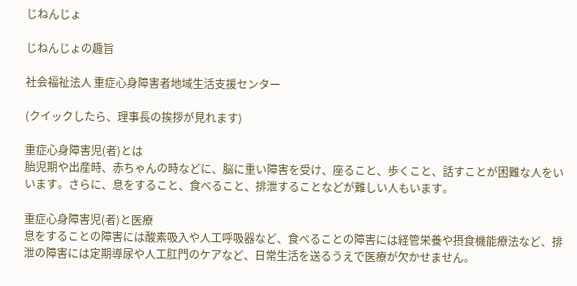じねんじょ

じねんじょの趣旨

社会福祉法人 重症心身障害者地域生活支援センター

(クイックしたら、理事長の挨拶が見れます)

重症心身障害児(者)とは
胎児期や出産時、赤ちゃんの時などに、脳に重い障害を受け、座ること、歩くこと、話すことが困難な人をいいます。さらに、息をすること、食べること、排泄することなどが難しい人もいます。

重症心身障害児(者)と医療
息をすることの障害には酸素吸入や人工呼吸器など、食べることの障害には経管栄養や摂食機能療法など、排泄の障害には定期導尿や人工肛門のケアなど、日常生活を送るうえで医療が欠かせません。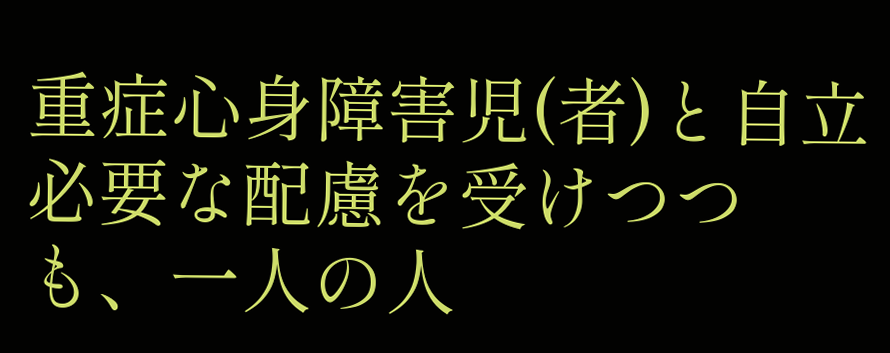重症心身障害児(者)と自立
必要な配慮を受けつつも、一人の人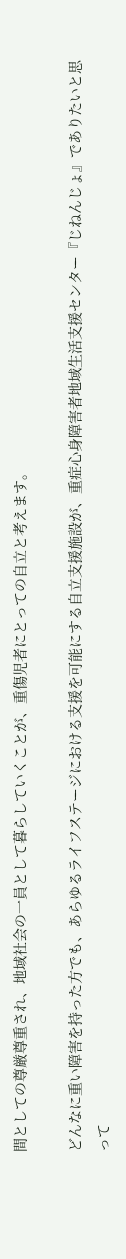間としての尊厳尊重され、地域社会の一員として暮らしていくことが、重傷児者にとっての自立と考えます。

どんなに重い障害を持った方でも、あらゆるライフステージにおける支援を可能にする自立支援施設が、重症心身障害者地域生活支援センター『じねんじょ』でありたいと思って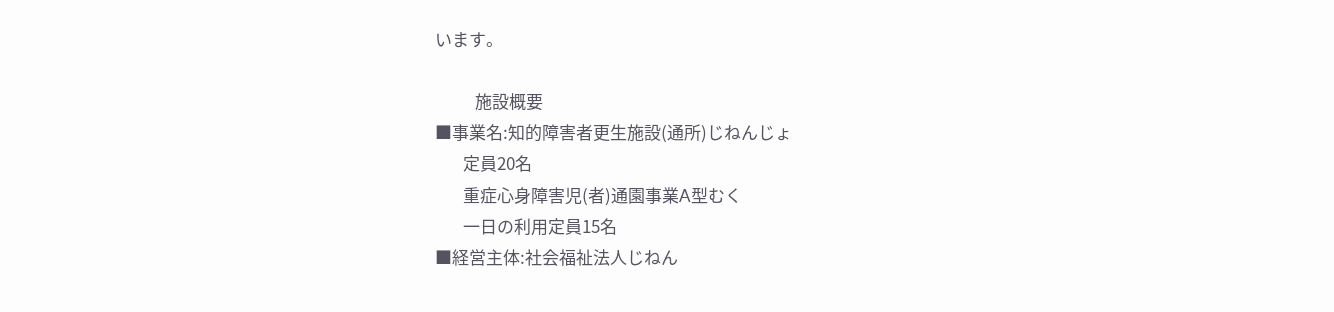います。

          施設概要
■事業名:知的障害者更生施設(通所)じねんじょ
       定員20名
       重症心身障害児(者)通園事業A型むく
       一日の利用定員15名
■経営主体:社会福祉法人じねん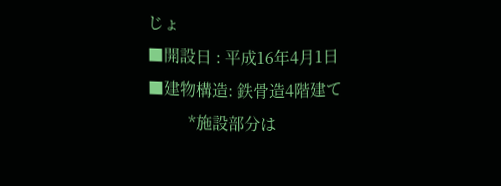じょ
■開設日 : 平成16年4月1日
■建物構造: 鉄骨造4階建て
          *施設部分は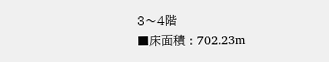3〜4階
■床面積 : 702.23m